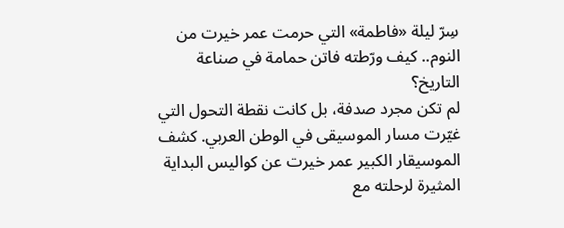سِرّ ليلة «فاطمة» التي حرمت عمر خيرت من النوم.. كيف ورّطته فاتن حمامة في صناعة التاريخ؟
لم تكن مجرد صدفة، بل كانت نقطة التحول التي غيّرت مسار الموسيقى في الوطن العربي. كشف الموسيقار الكبير عمر خيرت عن كواليس البداية المثيرة لرحلته مع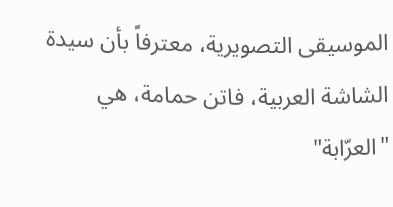الموسيقى التصويرية، معترفاً بأن سيدة الشاشة العربية، فاتن حمامة، هي "العرّابة"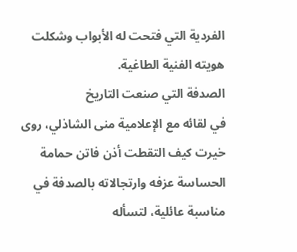الفردية التي فتحت له الأبواب وشكلت هويته الفنية الطاغية.
الصدفة التي صنعت التاريخ
في لقائه مع الإعلامية منى الشاذلي، روى خيرت كيف التقطت أذن فاتن حمامة الحساسة عزفه وارتجالاته بالصدفة في مناسبة عائلية، لتسأله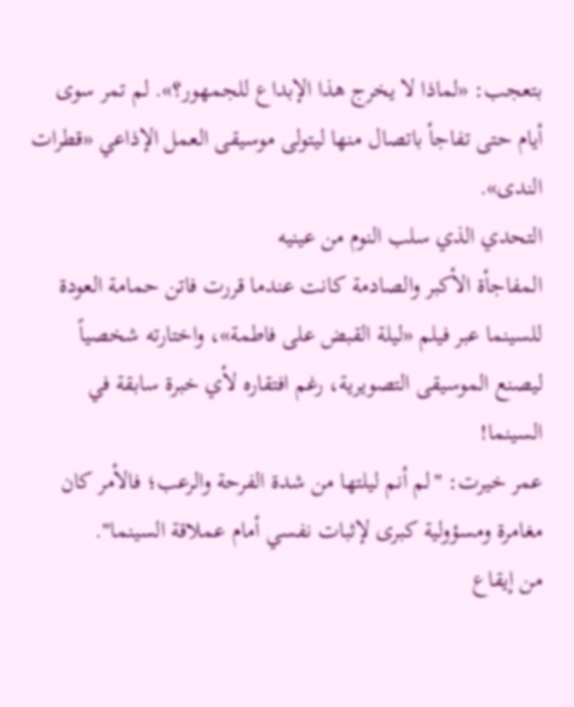بتعجب: «لماذا لا يخرج هذا الإبداع للجمهور؟». لم تمر سوى أيام حتى تفاجأ باتصال منها ليتولى موسيقى العمل الإذاعي «قطرات الندى».
التحدي الذي سلب النوم من عينيه
المفاجأة الأكبر والصادمة كانت عندما قررت فاتن حمامة العودة للسينما عبر فيلم «ليلة القبض على فاطمة»، واختارته شخصياً ليصنع الموسيقى التصويرية، رغم افتقاره لأي خبرة سابقة في السينما!
عمر خيرت: "لم أنم ليلتها من شدة الفرحة والرعب؛ فالأمر كان مغامرة ومسؤولية كبرى لإثبات نفسي أمام عملاقة السينما".
من إيقاع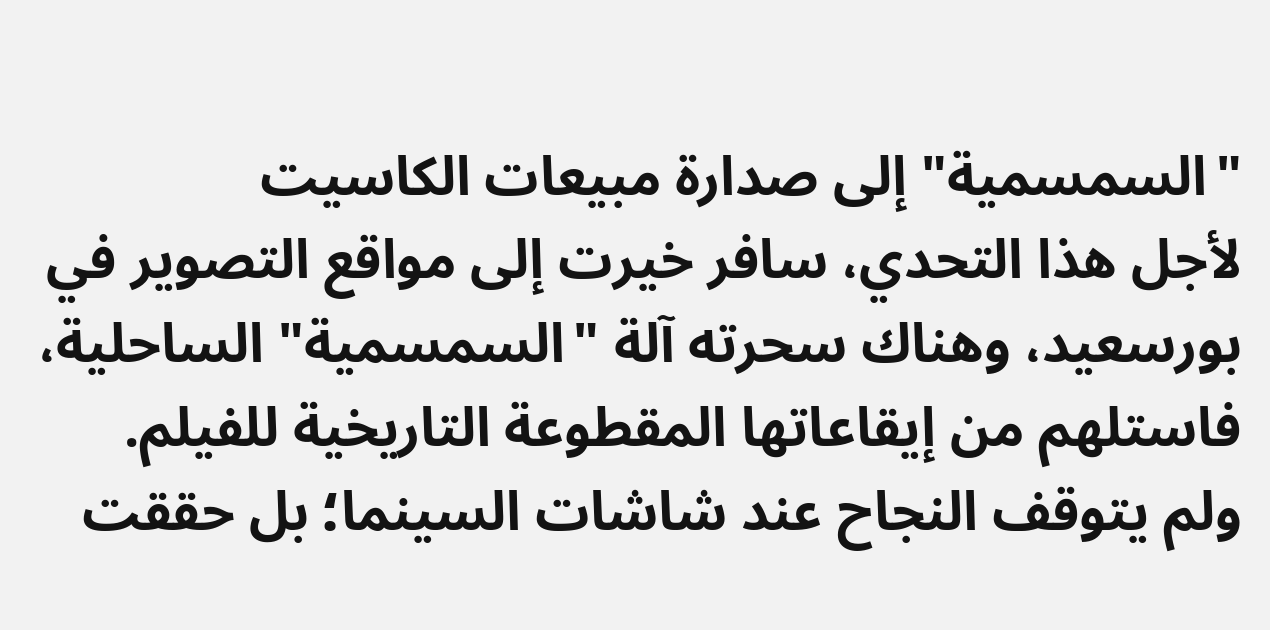"السمسمية" إلى صدارة مبيعات الكاسيت
لأجل هذا التحدي، سافر خيرت إلى مواقع التصوير في بورسعيد، وهناك سحرته آلة "السمسمية" الساحلية، فاستلهم من إيقاعاتها المقطوعة التاريخية للفيلم.
ولم يتوقف النجاح عند شاشات السينما؛ بل حققت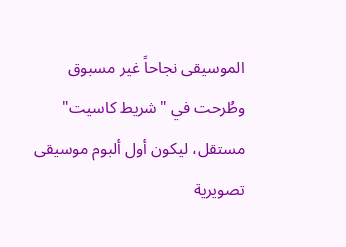الموسيقى نجاحاً غير مسبوق وطُرحت في "شريط كاسيت" مستقل، ليكون أول ألبوم موسيقى تصويرية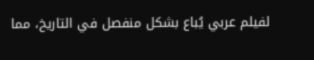لفيلم عربي يُباع بشكل منفصل في التاريخ، مما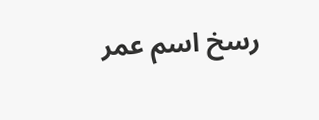رسخ اسم عمر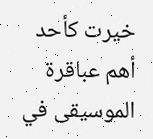خيرت كأحد أهم عباقرة الموسيقى في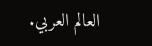العالم العربي.